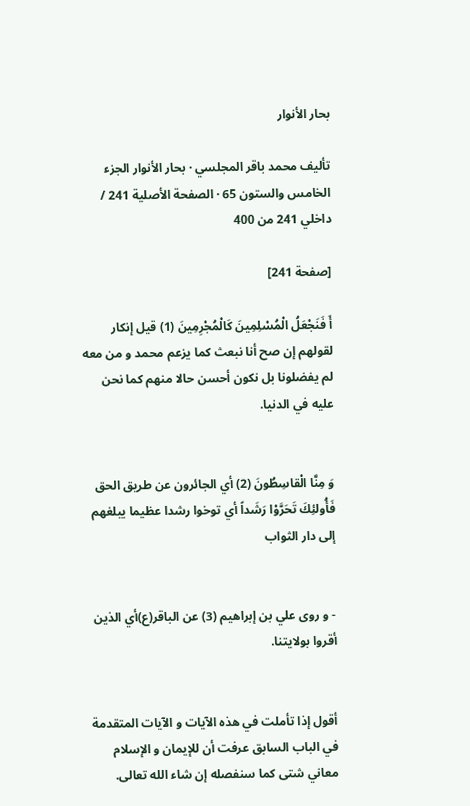بحار الأنوار

تأليف محمد باقر المجلسي · بحار الأنوار الجزء الخامس والستون 65 · الصفحة الأصلية 241 / داخلي 241 من 400

[صفحة 241]

أَ فَنَجْعَلُ الْمُسْلِمِينَ كَالْمُجْرِمِينَ (1) قيل إنكار لقولهم إن صح أنا نبعث كما يزعم محمد و من معه لم يفضلونا بل نكون أحسن حالا منهم كما نحن عليه في الدنيا.


وَ مِنَّا الْقاسِطُونَ (2) أي الجائرون عن طريق الحق فَأُولئِكَ تَحَرَّوْا رَشَداً أي توخوا رشدا عظيما يبلغهم إلى دار الثواب


- و روى علي بن إبراهيم (3) عن الباقر(ع)أي الذين أقروا بولايتنا.


أقول إذا تأملت في هذه الآيات و الآيات المتقدمة في الباب السابق عرفت أن للإيمان و الإسلام معاني شتى كما سنفصله إن شاء الله تعالى.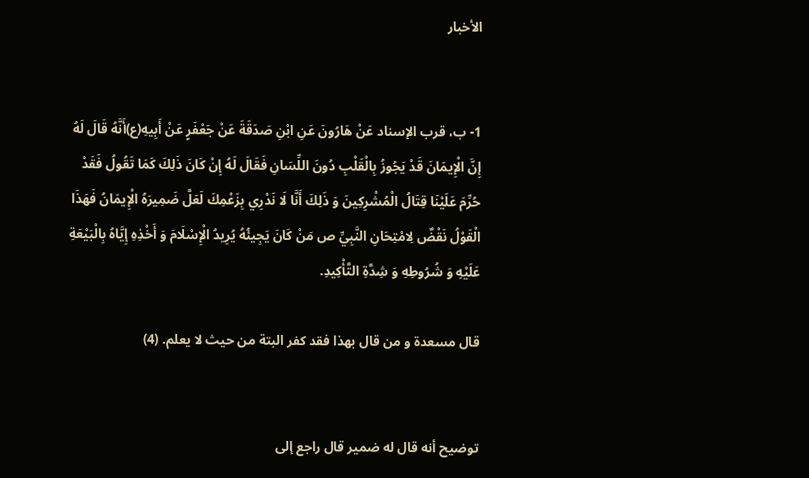الأخبار


1- ب، قرب الإسناد عَنْ هَارُونَ عَنِ ابْنِ صَدَقَةَ عَنْ جَعْفَرٍ عَنْ أَبِيهِ(ع)أَنَّهُ قَالَ لَهُ إِنَّ الْإِيمَانَ قَدْ يَجُوزُ بِالْقَلْبِ دُونَ اللِّسَانِ فَقَالَ لَهُ إِنْ كَانَ ذَلِكَ كَمَا تَقُولُ فَقَدْ حُرِّمَ عَلَيْنَا قِتَالُ الْمُشْرِكِينَ وَ ذَلِكَ أَنَّا لَا نَدْرِي بِزَعْمِكَ لَعَلَّ ضَمِيرَهُ الْإِيمَانُ فَهَذَا الْقَوْلُ نَقْضٌ لِامْتِحَانِ النَّبِيِّ ص مَنْ كَانَ يَجِيئُهُ يُرِيدُ الْإِسْلَامَ وَ أَخْذِهِ إِيَّاهُ بِالْبَيْعَةِ عَلَيْهِ وَ شُرُوطِهِ وَ شِدَّةِ التَّأْكِيدِ.

قال مسعدة و من قال بهذا فقد كفر البتة من حيث لا يعلم. (4)


توضيح أنه قال له ضمير قال راجع إلى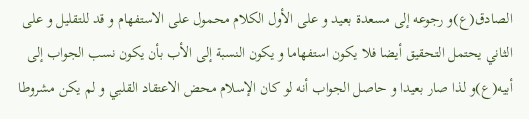الصادق(ع)و رجوعه إلى مسعدة بعيد و على الأول الكلام محمول على الاستفهام و قد للتقليل و على الثاني يحتمل التحقيق أيضا فلا يكون استفهاما و يكون النسبة إلى الأب بأن يكون نسب الجواب إلى أبيه(ع)و لذا صار بعيدا و حاصل الجواب أنه لو كان الإسلام محض الاعتقاد القلبي و لم يكن مشروطا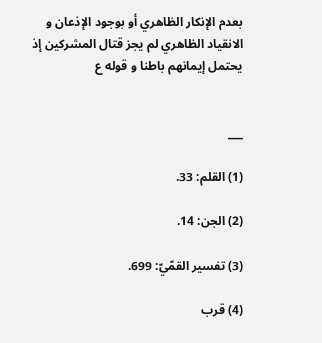بعدم الإنكار الظاهري أو بوجود الإذعان و الانقياد الظاهري لم يجز قتال المشركين إذ يحتمل إيمانهم باطنا و قوله ع


___

(1) القلم: 33.

(2) الجن: 14.

(3) تفسير القمّيّ: 699.

(4) قرب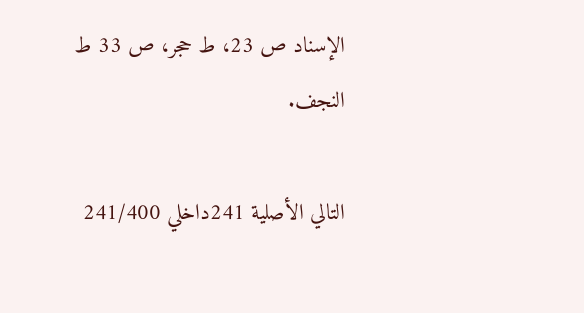الإسناد ص 23، ط حجر، ص 33 ط النجف.

التالي الأصلية 241داخلي 241/400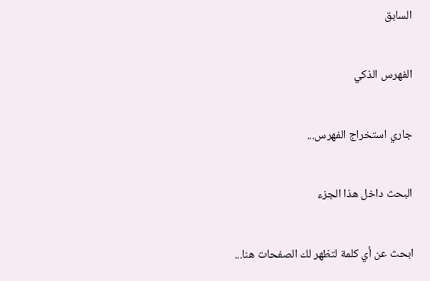السابق

الفهرس الذكي

جاري استخراج الفهرس...

البحث داخل هذا الجزء

ابحث عن أي كلمة لتظهر لك الصفحات هنا...